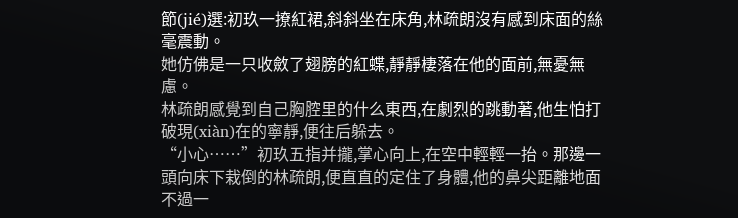節(jié)選:初玖一撩紅裙,斜斜坐在床角,林疏朗沒有感到床面的絲毫震動。
她仿佛是一只收斂了翅膀的紅蝶,靜靜棲落在他的面前,無憂無慮。
林疏朗感覺到自己胸腔里的什么東西,在劇烈的跳動著,他生怕打破現(xiàn)在的寧靜,便往后躲去。
“小心……”初玖五指并攏,掌心向上,在空中輕輕一抬。那邊一頭向床下栽倒的林疏朗,便直直的定住了身體,他的鼻尖距離地面不過一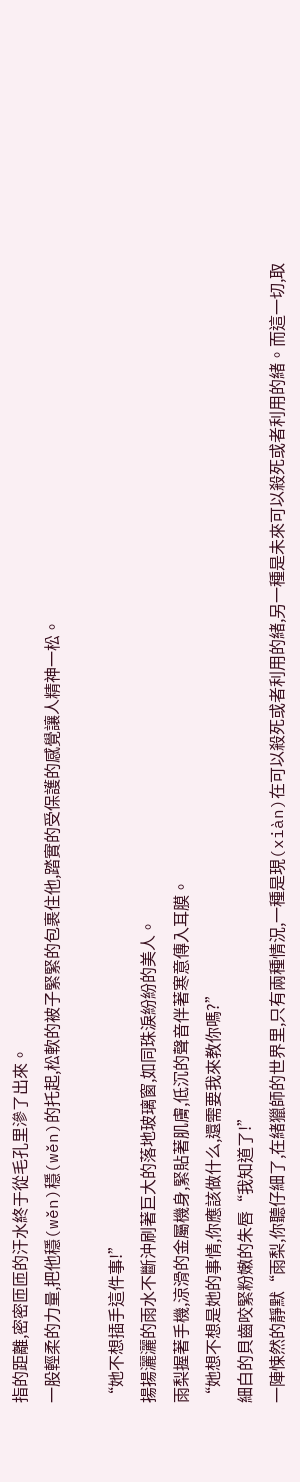指的距離,密密匝匝的汗水終于從毛孔里滲了出來。
一股輕柔的力量,把他穩(wěn)穩(wěn)的托起,松軟的被子緊緊的包裹住他,踏實的受保護的感覺讓人精神一松。

“她不想插手這件事!”
揚揚灑灑的雨水不斷沖刷著巨大的落地玻璃窗,如同珠淚紛紛的美人。
雨梨握著手機,涼滑的金屬機身,緊貼著肌膚,低沉的聲音伴著寒意傳入耳膜。
“她想不想是她的事情,你應該做什么,還需要我來教你嗎?”
細白的貝齒咬緊粉嫩的朱唇“我知道了!”
一陣悚然的靜默“雨梨,你聽仔細了,在緒獵師的世界里,只有兩種情況,一種是現(xiàn)在可以殺死或者利用的緒,另一種是未來可以殺死或者利用的緒。而這一切,取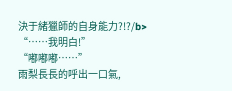決于緒獵師的自身能力?!?/b>
“……我明白!”
“嘟嘟嘟……”
雨梨長長的呼出一口氣,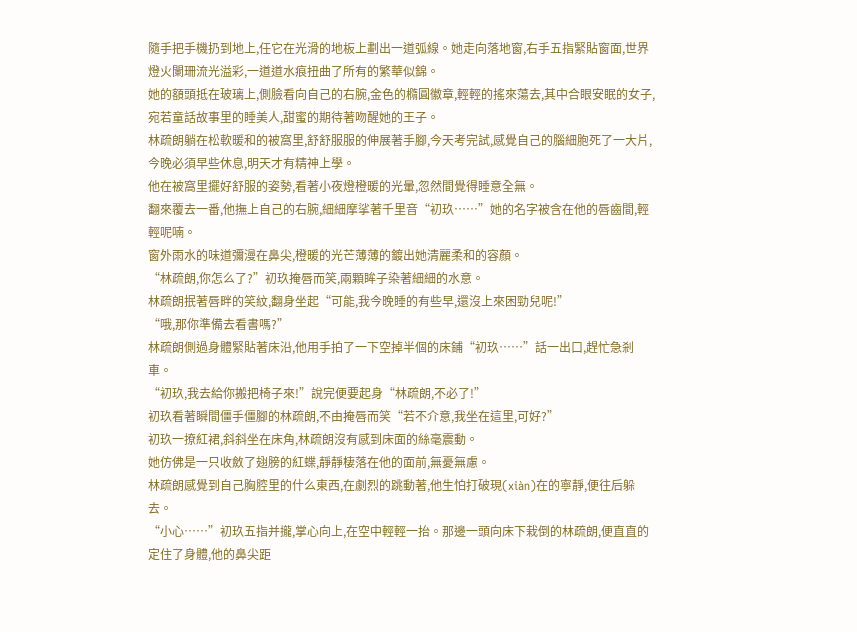隨手把手機扔到地上,任它在光滑的地板上劃出一道弧線。她走向落地窗,右手五指緊貼窗面,世界燈火闌珊流光溢彩,一道道水痕扭曲了所有的繁華似錦。
她的額頭抵在玻璃上,側臉看向自己的右腕,金色的橢圓徽章,輕輕的搖來蕩去,其中合眼安眠的女子,宛若童話故事里的睡美人,甜蜜的期待著吻醒她的王子。
林疏朗躺在松軟暖和的被窩里,舒舒服服的伸展著手腳,今天考完試,感覺自己的腦細胞死了一大片,今晚必須早些休息,明天才有精神上學。
他在被窩里擺好舒服的姿勢,看著小夜燈橙暖的光暈,忽然間覺得睡意全無。
翻來覆去一番,他撫上自己的右腕,細細摩挲著千里音“初玖……”她的名字被含在他的唇齒間,輕輕呢喃。
窗外雨水的味道彌漫在鼻尖,橙暖的光芒薄薄的鍍出她清麗柔和的容顏。
“林疏朗,你怎么了?”初玖掩唇而笑,兩顆眸子染著細細的水意。
林疏朗抿著唇畔的笑紋,翻身坐起“可能,我今晚睡的有些早,還沒上來困勁兒呢!”
“哦,那你準備去看書嗎?”
林疏朗側過身體緊貼著床沿,他用手拍了一下空掉半個的床鋪“初玖……”話一出口,趕忙急剎車。
“初玖,我去給你搬把椅子來!”說完便要起身“林疏朗,不必了!”
初玖看著瞬間僵手僵腳的林疏朗,不由掩唇而笑“若不介意,我坐在這里,可好?”
初玖一撩紅裙,斜斜坐在床角,林疏朗沒有感到床面的絲毫震動。
她仿佛是一只收斂了翅膀的紅蝶,靜靜棲落在他的面前,無憂無慮。
林疏朗感覺到自己胸腔里的什么東西,在劇烈的跳動著,他生怕打破現(xiàn)在的寧靜,便往后躲去。
“小心……”初玖五指并攏,掌心向上,在空中輕輕一抬。那邊一頭向床下栽倒的林疏朗,便直直的定住了身體,他的鼻尖距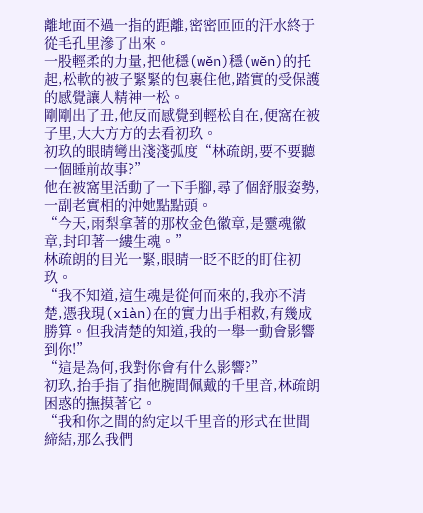離地面不過一指的距離,密密匝匝的汗水終于從毛孔里滲了出來。
一股輕柔的力量,把他穩(wěn)穩(wěn)的托起,松軟的被子緊緊的包裹住他,踏實的受保護的感覺讓人精神一松。
剛剛出了丑,他反而感覺到輕松自在,便窩在被子里,大大方方的去看初玖。
初玖的眼睛彎出淺淺弧度“林疏朗,要不要聽一個睡前故事?”
他在被窩里活動了一下手腳,尋了個舒服姿勢,一副老實相的沖她點點頭。
“今天,雨梨拿著的那枚金色徽章,是靈魂徽章,封印著一縷生魂。”
林疏朗的目光一緊,眼睛一眨不眨的盯住初玖。
“我不知道,這生魂是從何而來的,我亦不清楚,憑我現(xiàn)在的實力出手相救,有幾成勝算。但我清楚的知道,我的一舉一動會影響到你!”
“這是為何,我對你會有什么影響?”
初玖,抬手指了指他腕間佩戴的千里音,林疏朗困惑的撫摸著它。
“我和你之間的約定以千里音的形式在世間締結,那么我們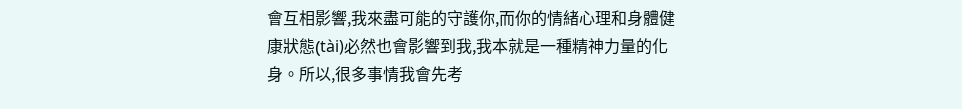會互相影響,我來盡可能的守護你,而你的情緒心理和身體健康狀態(tài)必然也會影響到我,我本就是一種精神力量的化身。所以,很多事情我會先考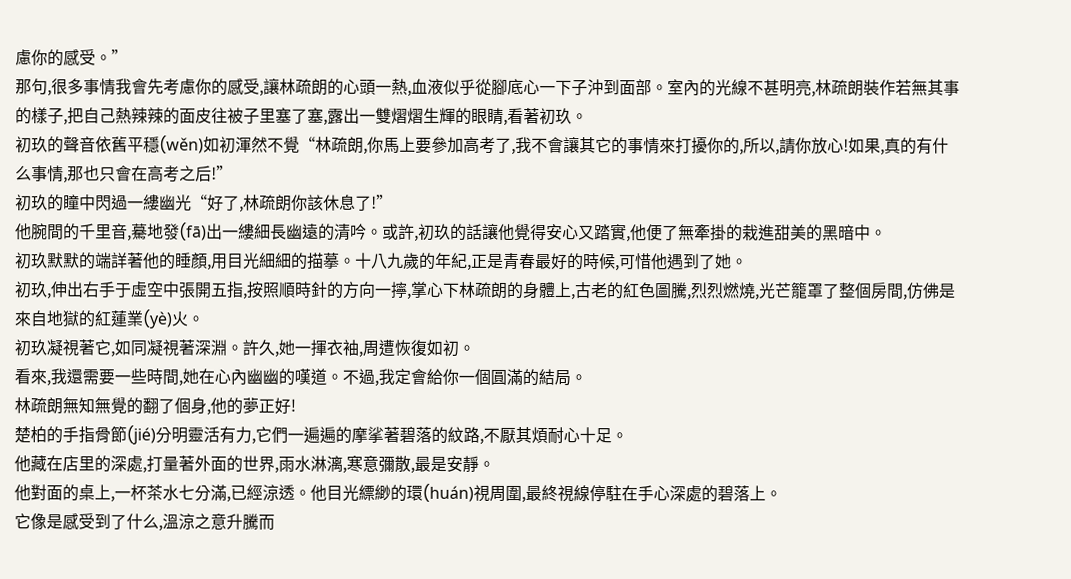慮你的感受。”
那句,很多事情我會先考慮你的感受,讓林疏朗的心頭一熱,血液似乎從腳底心一下子沖到面部。室內的光線不甚明亮,林疏朗裝作若無其事的樣子,把自己熱辣辣的面皮往被子里塞了塞,露出一雙熠熠生輝的眼睛,看著初玖。
初玖的聲音依舊平穩(wěn)如初渾然不覺“林疏朗,你馬上要參加高考了,我不會讓其它的事情來打擾你的,所以,請你放心!如果,真的有什么事情,那也只會在高考之后!”
初玖的瞳中閃過一縷幽光“好了,林疏朗你該休息了!”
他腕間的千里音,驀地發(fā)出一縷細長幽遠的清吟。或許,初玖的話讓他覺得安心又踏實,他便了無牽掛的栽進甜美的黑暗中。
初玖默默的端詳著他的睡顏,用目光細細的描摹。十八九歲的年紀,正是青春最好的時候,可惜他遇到了她。
初玖,伸出右手于虛空中張開五指,按照順時針的方向一擰,掌心下林疏朗的身體上,古老的紅色圖騰,烈烈燃燒,光芒籠罩了整個房間,仿佛是來自地獄的紅蓮業(yè)火。
初玖凝視著它,如同凝視著深淵。許久,她一揮衣袖,周遭恢復如初。
看來,我還需要一些時間,她在心內幽幽的嘆道。不過,我定會給你一個圓滿的結局。
林疏朗無知無覺的翻了個身,他的夢正好!
楚柏的手指骨節(jié)分明靈活有力,它們一遍遍的摩挲著碧落的紋路,不厭其煩耐心十足。
他藏在店里的深處,打量著外面的世界,雨水淋漓,寒意彌散,最是安靜。
他對面的桌上,一杯茶水七分滿,已經涼透。他目光縹緲的環(huán)視周圍,最終視線停駐在手心深處的碧落上。
它像是感受到了什么,溫涼之意升騰而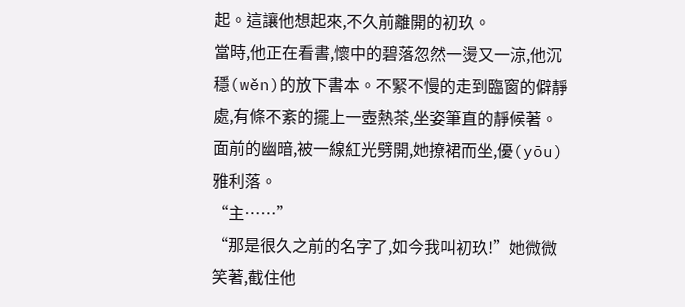起。這讓他想起來,不久前離開的初玖。
當時,他正在看書,懷中的碧落忽然一燙又一涼,他沉穩(wěn)的放下書本。不緊不慢的走到臨窗的僻靜處,有條不紊的擺上一壺熱茶,坐姿筆直的靜候著。
面前的幽暗,被一線紅光劈開,她撩裙而坐,優(yōu)雅利落。
“主……”
“那是很久之前的名字了,如今我叫初玖!”她微微笑著,截住他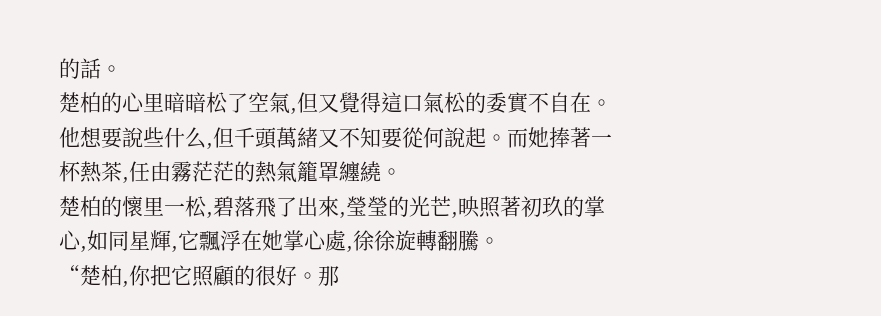的話。
楚柏的心里暗暗松了空氣,但又覺得這口氣松的委實不自在。
他想要說些什么,但千頭萬緒又不知要從何說起。而她捧著一杯熱茶,任由霧茫茫的熱氣籠罩纏繞。
楚柏的懷里一松,碧落飛了出來,瑩瑩的光芒,映照著初玖的掌心,如同星輝,它飄浮在她掌心處,徐徐旋轉翻騰。
“楚柏,你把它照顧的很好。那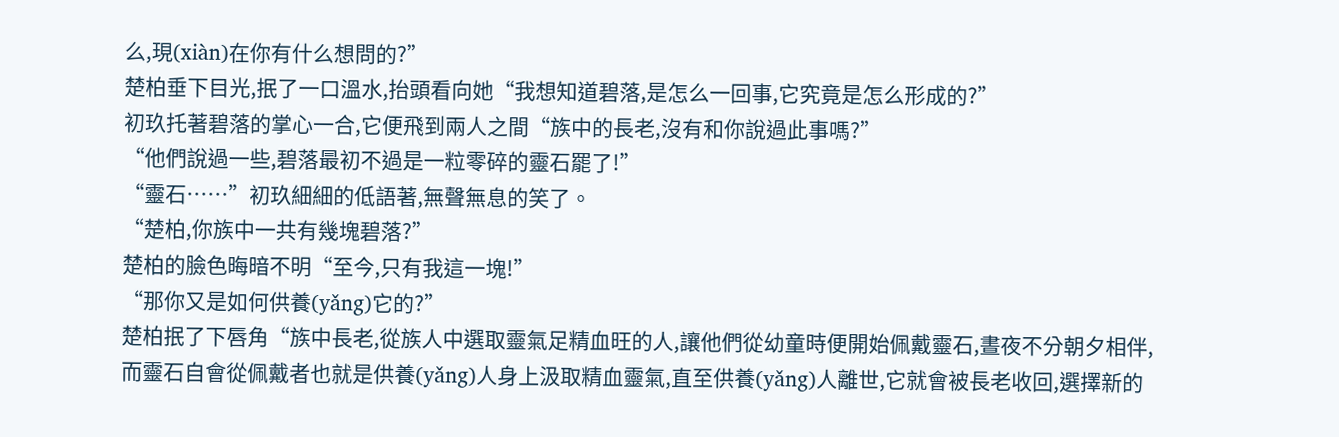么,現(xiàn)在你有什么想問的?”
楚柏垂下目光,抿了一口溫水,抬頭看向她“我想知道碧落,是怎么一回事,它究竟是怎么形成的?”
初玖托著碧落的掌心一合,它便飛到兩人之間“族中的長老,沒有和你說過此事嗎?”
“他們說過一些,碧落最初不過是一粒零碎的靈石罷了!”
“靈石……”初玖細細的低語著,無聲無息的笑了。
“楚柏,你族中一共有幾塊碧落?”
楚柏的臉色晦暗不明“至今,只有我這一塊!”
“那你又是如何供養(yǎng)它的?”
楚柏抿了下唇角“族中長老,從族人中選取靈氣足精血旺的人,讓他們從幼童時便開始佩戴靈石,晝夜不分朝夕相伴,而靈石自會從佩戴者也就是供養(yǎng)人身上汲取精血靈氣,直至供養(yǎng)人離世,它就會被長老收回,選擇新的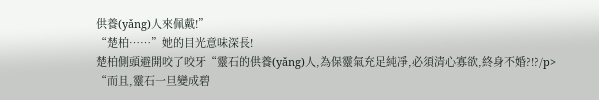供養(yǎng)人來佩戴!”
“楚柏……”她的目光意味深長!
楚柏側頭避開咬了咬牙“靈石的供養(yǎng)人,為保靈氣充足純凈,必須清心寡欲,終身不婚?!?/p>
“而且,靈石一旦變成碧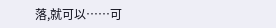落,就可以……可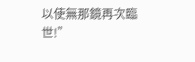以使無那鏡再次臨世!”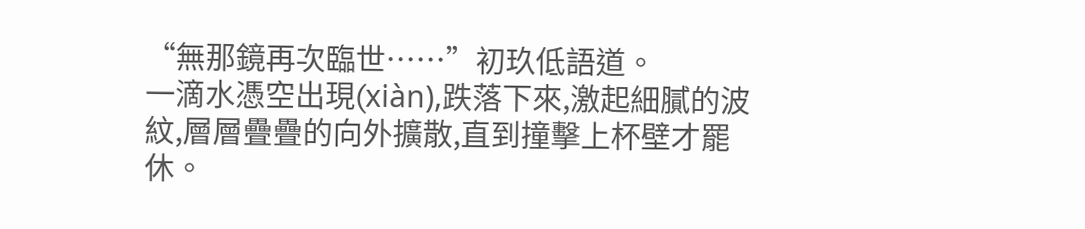“無那鏡再次臨世……”初玖低語道。
一滴水憑空出現(xiàn),跌落下來,激起細膩的波紋,層層疊疊的向外擴散,直到撞擊上杯壁才罷休。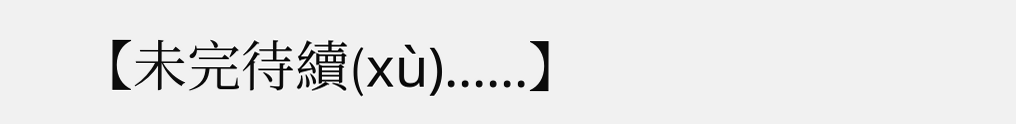【未完待續(xù)......】